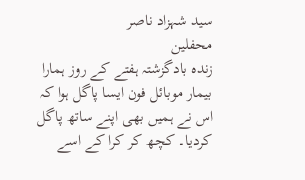سید شہزاد ناصر
محفلین
زندہ بادگزشتہ ہفتے کے روز ہمارا بیمار موبائل فون ایسا پاگل ہوا کہ اس نے ہمیں بھی اپنے ساتھ پاگل کردیا۔ کچھ کر کرا کے اسے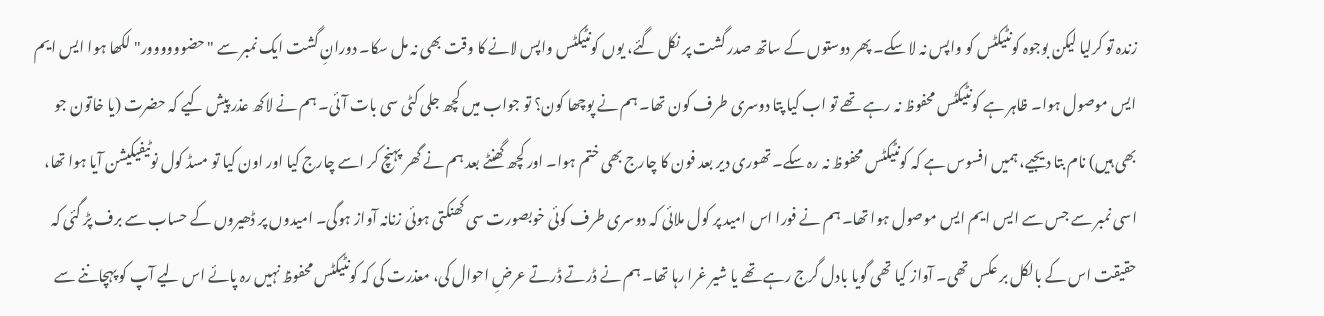زندہ تو کرلیا لیکن بوجوہ کونٹیکٹس کو واپس نہ لا سکے۔ پھر دوستوں کے ساتھ صدر گشت پر نکل گئے، یوں کونٹیکٹس واپس لانے کا وقت بھی نہ مل سکا۔ دورانِ گشت ایک نمبر سے "حضوووووور" لکھا ہوا ایس ایم ایس موصول ہوا۔ ظاہر ہے کونٹیکٹس محفوظ نہ رہے تھے تو اب کیا پتا دوسری طرف کون تھا۔ ہم نے پوچھا کون؟ تو جواب میں کچھ جلی کٹی سی بات آئی۔ ہم نے لاکھ عذر پیش کیے کہ حضرت (یا خاتون جو بھی ہیں) نام بتا دیجیے، ہمیں افسوس ہے کہ کونٹیکٹس محفوظ نہ رہ سکے۔ تھوری دیر بعد فون کا چارج بھی ختم ہوا۔ اور کچھ گھنٹے بعد ہم نے گھر پہنچ کر اسے چارج کیا اور اون کیا تو مسڈ کول نوٹیفیکیشن آیا ہوا تھا، اسی نمبر سے جس سے ایس ایم ایس موصول ہوا تھا۔ ہم نے فورا اس امید پر کول ملائی کہ دوسری طرف کوئی خوبصورت سی کھنکتی ہوئی زنانہ آواز ہوگی۔ امیدوں پر ڈھیروں کے حساب سے برف پڑ گئی کہ حقیقت اس کے بالکل بر عکس تھی۔ آواز کیا تھی گویا بادل گرج رہے تھے یا شیر غرا رہا تھا۔ ہم نے ڈرتے ڈرتے عرضِ احوال کی، معذرت کی کہ کونٹیکٹس محفوظ نہیں رہ پائے اس لیے آپ کو پہچاننے سے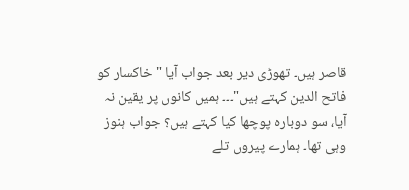قاصر ہیں۔ تھوڑی دیر بعد جواب آیا "خاکسار کو فاتح الدین کہتے ہیں"۔۔۔ ہمیں کانوں پر یقین نہ آیا، سو دوبارہ پوچھا کیا کہتے ہیں؟ جواب ہنوز وہی تھا۔ ہمارے پیروں تلے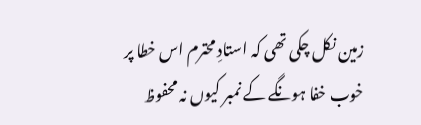زمین نکل چکی تھی کہ استادِ محترم اس خطا پر خوب خفا ہونگے کے نمبر کیوں نہ محفوظ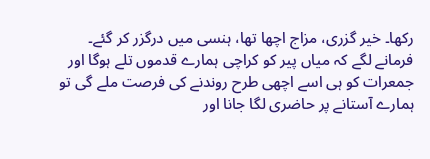رکھا۔ خیر گزری، مزاج اچھا تھا، ہنسی میں درگزر کر گئے۔
فرمانے لگے کہ میاں پیر کو کراچی ہمارے قدموں تلے ہوگا اور جمعرات کو ہی اسے اچھی طرح روندنے کی فرصت ملے گی تو ہمارے آستانے پر حاضری لگا جانا اور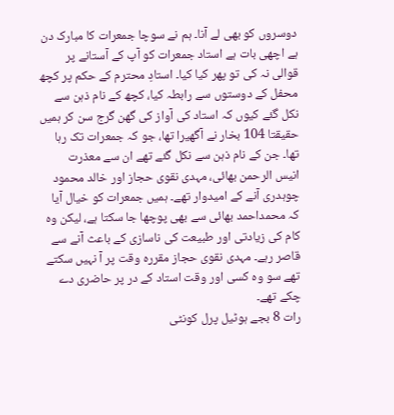دوسروں کو بھی لے آنا۔ ہم نے سوچا جمعرات کا مبارک دن ہے اچھی بات ہے استاد جمعرات کو آپ کے آستانے پر قوالی نہ کی تو پھر کیا کیا۔ استادِ محترم کے حکم پر کچھ محفل کے دوستوں سے رابطہ کیا، کچھ کے نام ذہن سے نکل گئے کیوں کہ استاد کی آواز کی گھن گرج سن کر ہمیں حقیقتا 104 بخار نے آگھیرا تھا، جو کہ جمعرات تک رہا تھا۔ جن کے نام ذہن سے نکل گئے تھے ان سے معذرت
انیس الرحمن بھائی، مہدی نقوی حجاز اور خالد محمود چوہدری آنے کے امیدوار تھے۔ ہمیں جمعرات کو خیال آیا کہ محمداحمد بھائی سے بھی پوچھا جا سکتا ہے، لیکن وہ کام کی زیادتی اور طبیعت کی ناسازی کے باعث آنے سے قاصر رہے۔ مہدی نقوی حجاز مقررہ وقت پر آ نہیں سکتے تھے سو وہ کسی اور وقت استاد کے در پر حاضری دے چکے تھے۔
رات 8 بجے ہوٹیل پرل کونٹی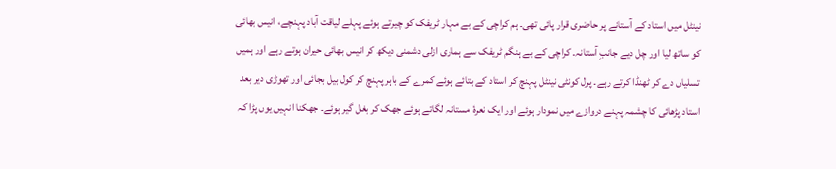نینٹل میں استاد کے آستانے پر حاضری قرار پائی تھی۔ ہم کراچی کے بے مہار ٹریفک کو چیرتے ہوئے پہلے لیاقت آباد پہنچے، انیس بھائی کو ساتھ لیا اور چل دیے جانبِ آستانہ۔ کراچی کے بے ہنگم ٹریفک سے ہماری ازلی دشمنی دیکھ کر انیس بھائی حیران ہوتے رہے اور ہمیں تسلیاں دے کر ٹھنڈا کرتے رہے۔ پرل کونٹی نینٹل پہنچ کر استاد کے بتائے ہوئے کمرے کے باہر پہنچ کر کول بیل بجائی اور تھوڑی دیر بعد استاد پڑھائی کا چشمہ پہنے دروازے میں نمودار ہوئے اور ایک نعرۂ مستانہ لگاتے ہوئے جھک کر بغل گیر ہوئے۔ جھکنا انہیں یوں پڑا کہ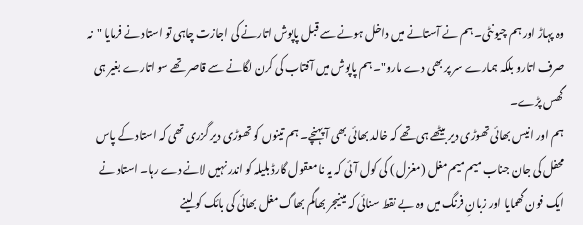وہ پہاڑ اور ہم چیونٹی۔ ہم نے آستانے میں داخل ہونے سے قبل پاپوش اتارنے کی اجازت چاہی تو استاد نے فرمایا "نہ صرف اتارو بلکہ ہمارے سر پر بھی دے مارو"۔ ہم پاپوش میں آفتاب کی کرن لگانے سے قاصر تھے سو اتارے بغیر ہی گھس پڑے۔
ہم اور انیس بھائی تھوڑی دیر بیٹھے ہی تھے کہ خالد بھائی بھی آ پہنچے۔ ہم تینوں کو تھوڑی دیر گزری تھی کہ استاد کے پاس محفل کی جان جناب میم میم مغل (مغزل ) کی کول آئی کہ یہ نا معقول گارڈ بلیلہ کو اندر نہیں لانے دے رہا۔ استاد نے ایک فون گھمایا اور زبانِ فرنگ میں وہ بے نقط سنائی کہ مینیجر بھاگم بھاگ مغل بھائی کی بائک کو لینے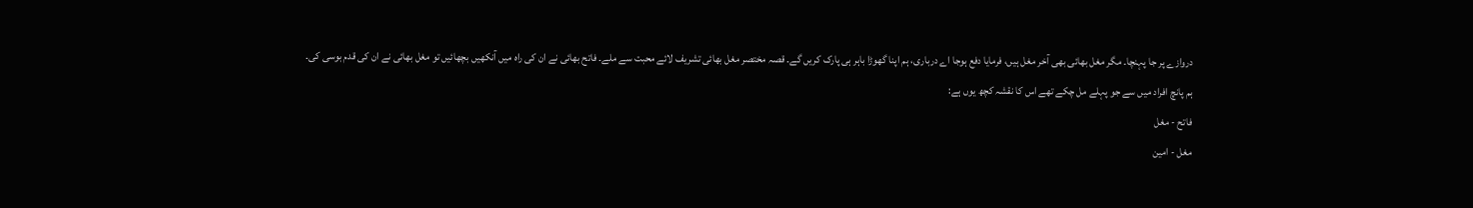دروازے پر جا پہنچا۔ مگر مغل بھائی بھی آخر مغل ہیں، فرمایا دفع ہوجا اے درباری، ہم اپنا گھوڑا باہر ہی پارک کریں گے۔ قصہ مختصر مغل بھائی تشریف لائے محبت سے ملے۔ فاتح بھائی نے ان کی راہ میں آنکھیں بچھائیں تو مغل بھائی نے ان کی قدم بوسی کی۔
ہم پانچ افراد میں سے جو پہلے مل چکے تھے اس کا نقشہ کچھ یوں ہے:
فاتح - مغل
مغل - امین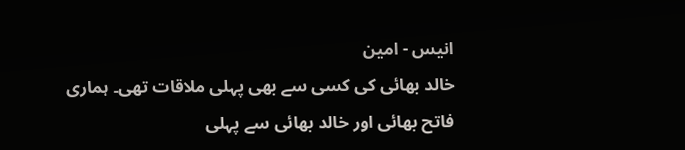انیس - امین
خالد بھائی کی کسی سے بھی پہلی ملاقات تھی۔ ہماری فاتح بھائی اور خالد بھائی سے پہلی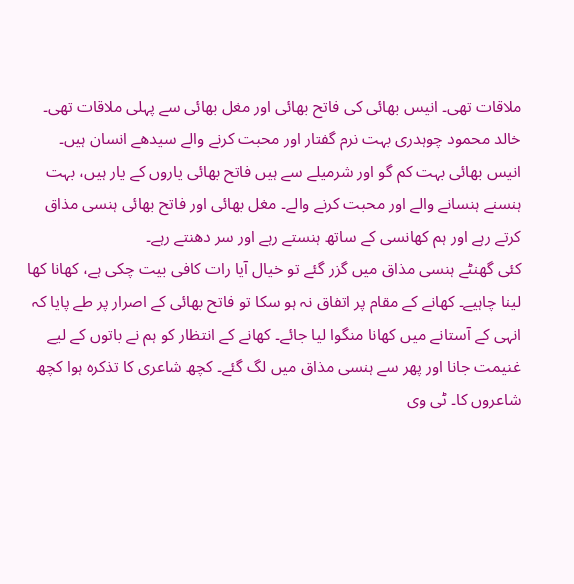ملاقات تھی۔ انیس بھائی کی فاتح بھائی اور مغل بھائی سے پہلی ملاقات تھی۔ خالد محمود چوہدری بہت نرم گفتار اور محبت کرنے والے سیدھے انسان ہیں۔ انیس بھائی بہت کم گو اور شرمیلے سے ہیں فاتح بھائی یاروں کے یار ہیں، بہت ہنسنے ہنسانے والے اور محبت کرنے والے۔ مغل بھائی اور فاتح بھائی ہنسی مذاق کرتے رہے اور ہم کھانسی کے ساتھ ہنستے رہے اور سر دھنتے رہے۔
کئی گھنٹے ہنسی مذاق میں گزر گئے تو خیال آیا رات کافی بیت چکی ہے، کھانا کھا لینا چاہیے۔ کھانے کے مقام پر اتفاق نہ ہو سکا تو فاتح بھائی کے اصرار پر طے پایا کہ انہی کے آستانے میں کھانا منگوا لیا جائے۔ کھانے کے انتظار کو ہم نے باتوں کے لیے غنیمت جانا اور پھر سے ہنسی مذاق میں لگ گئے۔ کچھ شاعری کا تذکرہ ہوا کچھ شاعروں کا۔ ٹی وی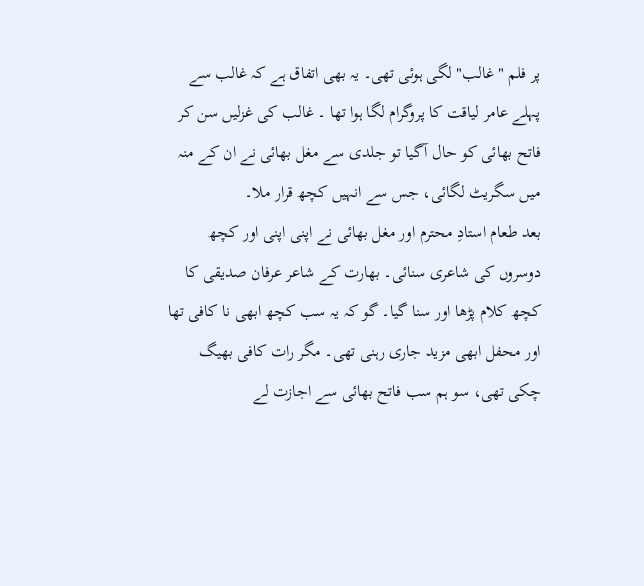پر فلم "غالب" لگی ہوئی تھی۔ یہ بھی اتفاق ہے کہ غالب سے پہلے عامر لیاقت کا پروگرام لگا ہوا تھا ۔ غالب کی غزلیں سن کر فاتح بھائی کو حال آگیا تو جلدی سے مغل بھائی نے ان کے منہ میں سگریٹ لگائی، جس سے انہیں کچھ قرار ملا۔
بعد طعام استادِ محترم اور مغل بھائی نے اپنی اپنی اور کچھ دوسروں کی شاعری سنائی۔ بھارت کے شاعر عرفان صدیقی کا کچھ کلام پڑھا اور سنا گیا۔ گو کہ یہ سب کچھ ابھی نا کافی تھا اور محفل ابھی مزید جاری رہنی تھی۔ مگر رات کافی بھیگ چکی تھی، سو ہم سب فاتح بھائی سے اجازت لے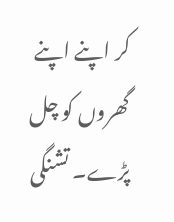کر اپنے اپنے گھروں کو چل پڑے۔ تشنگی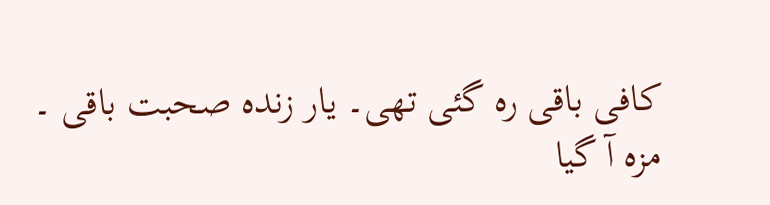کافی باقی رہ گئی تھی۔ یار زندہ صحبت باقی ۔
مزہ آ گیا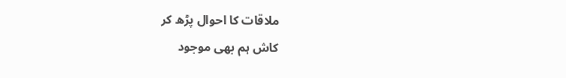ملاقات کا احوال پڑھ کر
کاش ہم بھی موجود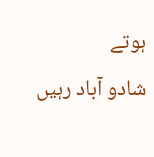ہوتے
شادو آباد رہیں